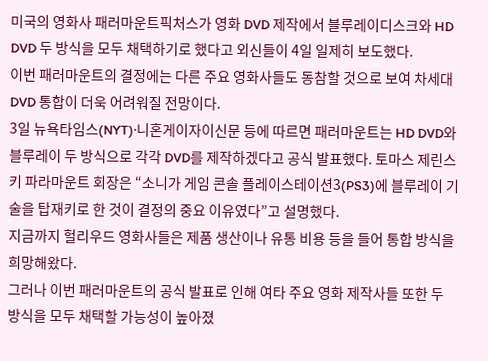미국의 영화사 패러마운트픽처스가 영화 DVD 제작에서 블루레이디스크와 HD DVD 두 방식을 모두 채택하기로 했다고 외신들이 4일 일제히 보도했다.
이번 패러마운트의 결정에는 다른 주요 영화사들도 동참할 것으로 보여 차세대 DVD 통합이 더욱 어려워질 전망이다.
3일 뉴욕타임스(NYT)·니혼게이자이신문 등에 따르면 패러마운트는 HD DVD와 블루레이 두 방식으로 각각 DVD를 제작하겠다고 공식 발표했다. 토마스 제린스키 파라마운트 회장은 “소니가 게임 콘솔 플레이스테이션3(PS3)에 블루레이 기술을 탑재키로 한 것이 결정의 중요 이유였다”고 설명했다.
지금까지 헐리우드 영화사들은 제품 생산이나 유통 비용 등을 들어 통합 방식을 희망해왔다.
그러나 이번 패러마운트의 공식 발표로 인해 여타 주요 영화 제작사들 또한 두 방식을 모두 채택할 가능성이 높아졌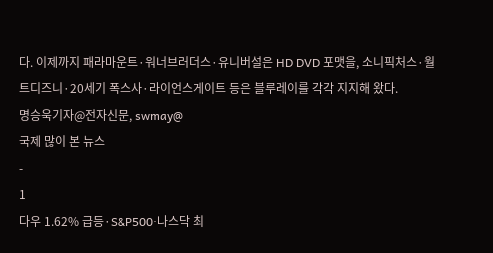다. 이제까지 패라마운트·워너브러더스·유니버설은 HD DVD 포맷을, 소니픽처스·월트디즈니·20세기 폭스사·라이언스게이트 등은 블루레이를 각각 지지해 왔다.
명승욱기자@전자신문, swmay@
국제 많이 본 뉴스
-
1
다우 1.62% 급등·S&P500·나스닥 최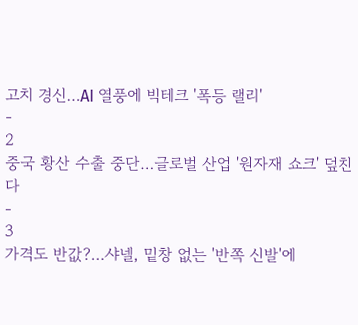고치 경신…AI 열풍에 빅테크 '폭등 랠리'
-
2
중국 황산 수출 중단…글로벌 산업 '원자재 쇼크' 덮친다
-
3
가격도 반값?…샤넬, 밑창 없는 '반쪽 신발'에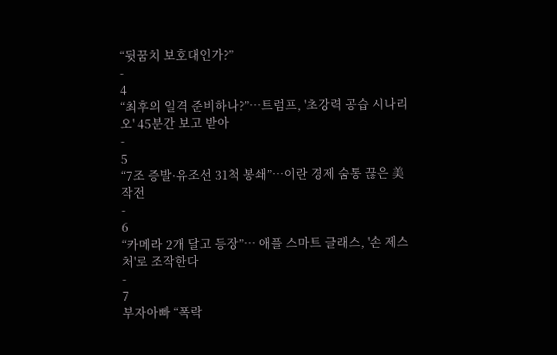“뒷꿈치 보호대인가?”
-
4
“최후의 일격 준비하나?”…트럼프, '초강력 공습 시나리오' 45분간 보고 받아
-
5
“7조 증발·유조선 31척 봉쇄”…이란 경제 숨통 끊은 美 작전
-
6
“카메라 2개 달고 등장”… 애플 스마트 글래스, '손 제스처'로 조작한다
-
7
부자아빠 “폭락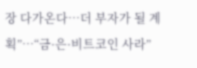장 다가온다…더 부자가 될 계획”…“금·은·비트코인 사라”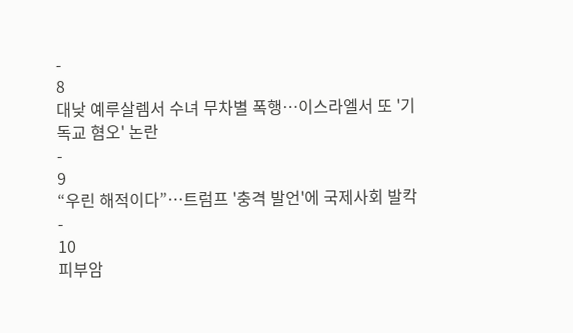-
8
대낮 예루살렘서 수녀 무차별 폭행…이스라엘서 또 '기독교 혐오' 논란
-
9
“우린 해적이다”…트럼프 '충격 발언'에 국제사회 발칵
-
10
피부암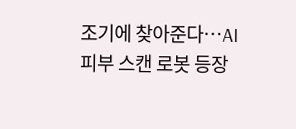조기에 찾아준다…AI 피부 스캔 로봇 등장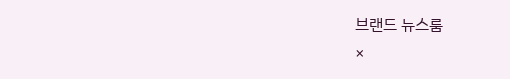브랜드 뉴스룸
×